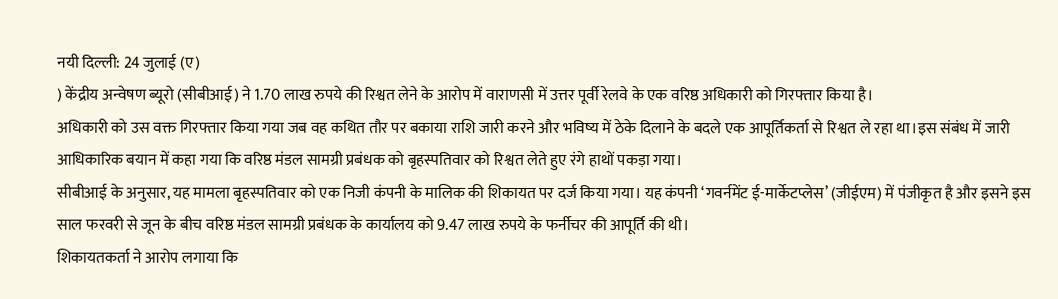नयी दिल्ली: 24 जुलाई (ए)
) केंद्रीय अन्वेषण ब्यूरो (सीबीआई) ने 1.70 लाख रुपये की रिश्वत लेने के आरोप में वाराणसी में उत्तर पूर्वी रेलवे के एक वरिष्ठ अधिकारी को गिरफ्तार किया है।
अधिकारी को उस वक्त गिरफ्तार किया गया जब वह कथित तौर पर बकाया राशि जारी करने और भविष्य में ठेके दिलाने के बदले एक आपूर्तिकर्ता से रिश्वत ले रहा था।इस संबंध में जारी आधिकारिक बयान में कहा गया कि वरिष्ठ मंडल सामग्री प्रबंधक को बृहस्पतिवार को रिश्वत लेते हुए रंगे हाथों पकड़ा गया।
सीबीआई के अनुसार, यह मामला बृहस्पतिवार को एक निजी कंपनी के मालिक की शिकायत पर दर्ज किया गया। यह कंपनी ‘गवर्नमेंट ई-मार्केटप्लेस’ (जीईएम) में पंजीकृत है और इसने इस साल फरवरी से जून के बीच वरिष्ठ मंडल सामग्री प्रबंधक के कार्यालय को 9.47 लाख रुपये के फर्नीचर की आपूर्ति की थी।
शिकायतकर्ता ने आरोप लगाया कि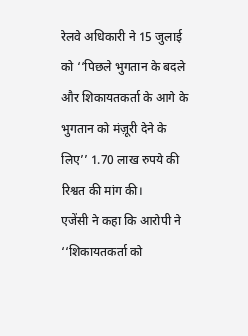रेलवे अधिकारी ने 15 जुलाई को ‘‘पिछले भुगतान के बदले और शिकायतकर्ता के आगे के भुगतान को मंज़ूरी देने के लिए’’ 1.70 लाख रुपये की रिश्वत की मांग की।
एजेंसी ने कहा कि आरोपी ने ‘‘शिकायतकर्ता को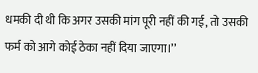धमकी दी थी कि अगर उसकी मांग पूरी नहीं की गई, तो उसकी फर्म को आगे कोई ठेका नहीं दिया जाएगा।’’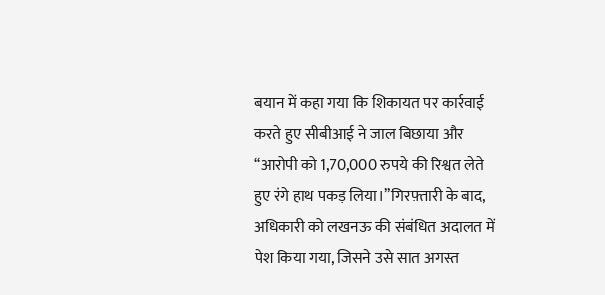बयान में कहा गया कि शिकायत पर कार्रवाई करते हुए सीबीआई ने जाल बिछाया और ‘‘आरोपी को 1,70,000 रुपये की रिश्वत लेते हुए रंगे हाथ पकड़ लिया।’’गिरफ़्तारी के बाद, अधिकारी को लखनऊ की संबंधित अदालत में पेश किया गया, जिसने उसे सात अगस्त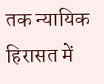तक न्यायिक हिरासत में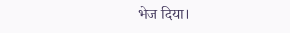भेज दिया।